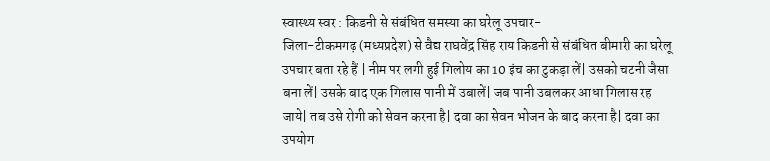स्वास्थ्य स्वर : किडनी से संबंधित समस्या का घरेलू उपचार-
जिला-टीकमगढ़ (मध्यप्रदेश) से वैद्य राघवेंद्र सिंह राय किडनी से संबंधित बीमारी का घरेलू उपचार बता रहे हैं | नीम पर लगी हुई गिलोय का 10 इंच का टुकड़ा लें| उसको चटनी जैसा बना लें| उसके बाद एक गिलास पानी में उबालें| जब पानी उबलकर आधा गिलास रह जाये| तब उसे रोगी को सेवन करना है| दवा का सेवन भोजन के बाद करना है| दवा का उपयोग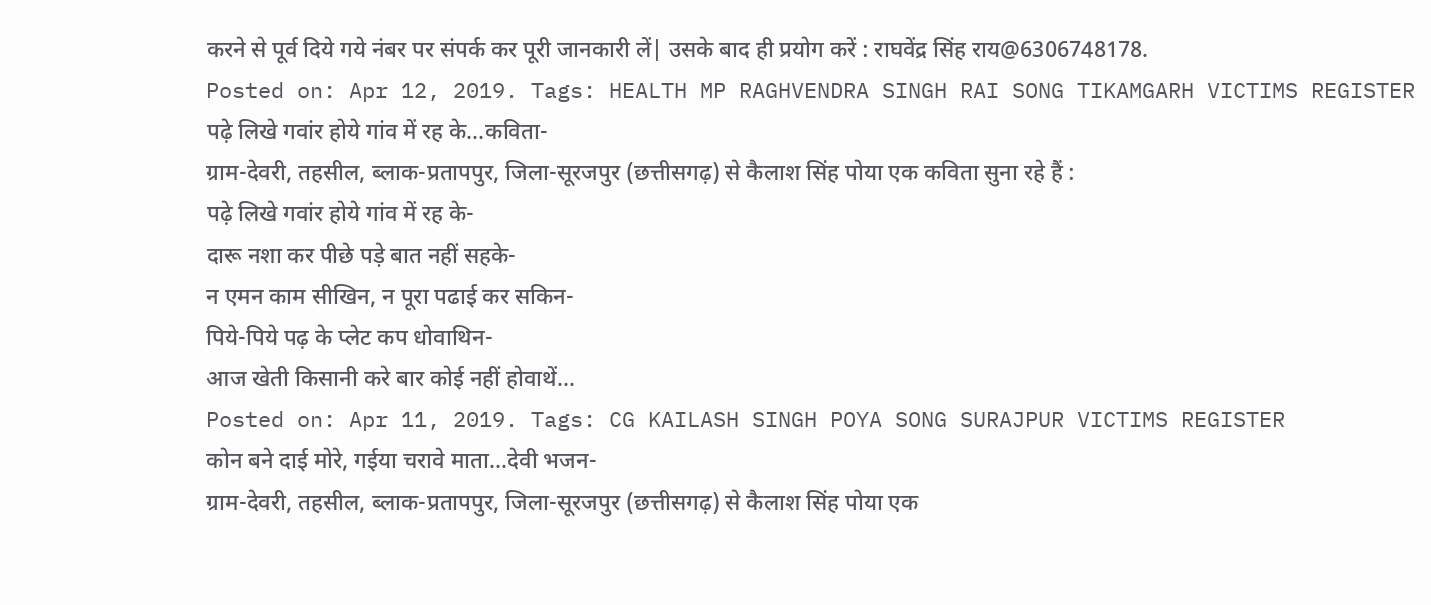करने से पूर्व दिये गये नंबर पर संपर्क कर पूरी जानकारी लें| उसके बाद ही प्रयोग करें : राघवेंद्र सिंह राय@6306748178.
Posted on: Apr 12, 2019. Tags: HEALTH MP RAGHVENDRA SINGH RAI SONG TIKAMGARH VICTIMS REGISTER
पढ़े लिखे गवांर होये गांव में रह के...कविता-
ग्राम-देवरी, तहसील, ब्लाक-प्रतापपुर, जिला-सूरजपुर (छत्तीसगढ़) से कैलाश सिंह पोया एक कविता सुना रहे हैं :
पढ़े लिखे गवांर होये गांव में रह के-
दारू नशा कर पीछे पड़े बात नहीं सहके-
न एमन काम सीखिन, न पूरा पढाई कर सकिन-
पिये-पिये पढ़ के प्लेट कप धोवाथिन-
आज खेती किसानी करे बार कोई नहीं होवाथें...
Posted on: Apr 11, 2019. Tags: CG KAILASH SINGH POYA SONG SURAJPUR VICTIMS REGISTER
कोन बने दाई मोरे, गईया चरावे माता...देवी भजन-
ग्राम-देवरी, तहसील, ब्लाक-प्रतापपुर, जिला-सूरजपुर (छत्तीसगढ़) से कैलाश सिंह पोया एक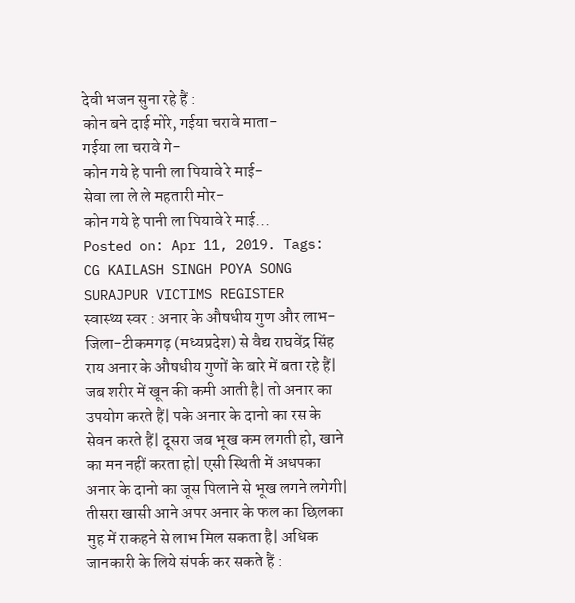देवी भजन सुना रहे हैं :
कोन बने दाई मोरे, गईया चरावे माता-
गईया ला चरावे गे-
कोन गये हे पानी ला पियावे रे माई-
सेवा ला ले ले महतारी मोर-
कोन गये हे पानी ला पियावे रे माई...
Posted on: Apr 11, 2019. Tags: CG KAILASH SINGH POYA SONG SURAJPUR VICTIMS REGISTER
स्वास्थ्य स्वर : अनार के औषधीय गुण और लाभ-
जिला-टीकमगढ़ (मध्यप्रदेश) से वैद्य राघवेंद्र सिंह राय अनार के औषधीय गुणों के बारे में बता रहे हैं| जब शरीर में खून की कमी आती है| तो अनार का उपयोग करते हैं| पके अनार के दानो का रस के सेवन करते हैं| दूसरा जब भूख कम लगती हो, खाने का मन नहीं करता हो| एसी स्थिती में अधपका अनार के दानो का जूस पिलाने से भूख लगने लगेगी| तीसरा खासी आने अपर अनार के फल का छिलका मुह में राकहने से लाभ मिल सकता है| अधिक जानकारी के लिये संपर्क कर सकते हैं :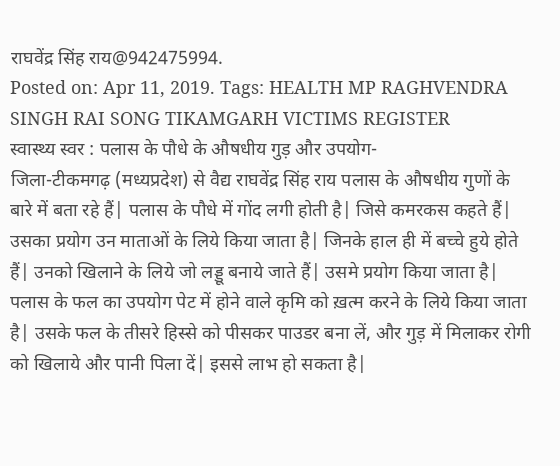राघवेंद्र सिंह राय@942475994.
Posted on: Apr 11, 2019. Tags: HEALTH MP RAGHVENDRA SINGH RAI SONG TIKAMGARH VICTIMS REGISTER
स्वास्थ्य स्वर : पलास के पौधे के औषधीय गुड़ और उपयोग-
जिला-टीकमगढ़ (मध्यप्रदेश) से वैद्य राघवेंद्र सिंह राय पलास के औषधीय गुणों के बारे में बता रहे हैं| पलास के पौधे में गोंद लगी होती है| जिसे कमरकस कहते हैं| उसका प्रयोग उन माताओं के लिये किया जाता है| जिनके हाल ही में बच्चे हुये होते हैं| उनको खिलाने के लिये जो लड्डू बनाये जाते हैं| उसमे प्रयोग किया जाता है| पलास के फल का उपयोग पेट में होने वाले कृमि को ख़त्म करने के लिये किया जाता है| उसके फल के तीसरे हिस्से को पीसकर पाउडर बना लें, और गुड़ में मिलाकर रोगी को खिलाये और पानी पिला दें| इससे लाभ हो सकता है|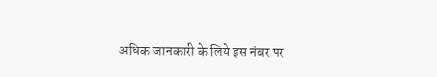अधिक जानकारी के लिये इस नंबर पर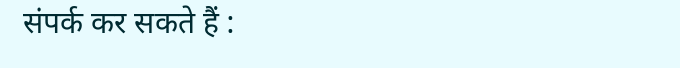संपर्क कर सकते हैं :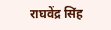राघवेंद्र सिंह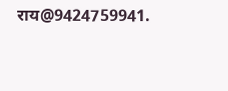राय@9424759941.